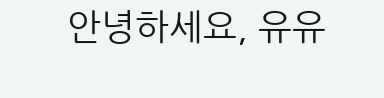안녕하세요, 유유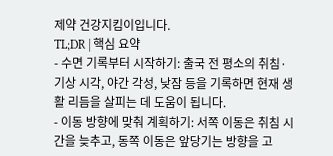제약 건강지킴이입니다.
TL;DR | 핵심 요약
- 수면 기록부터 시작하기: 출국 전 평소의 취침·기상 시각, 야간 각성, 낮잠 등을 기록하면 현재 생활 리듬을 살피는 데 도움이 됩니다.
- 이동 방향에 맞춰 계획하기: 서쪽 이동은 취침 시간을 늦추고, 동쪽 이동은 앞당기는 방향을 고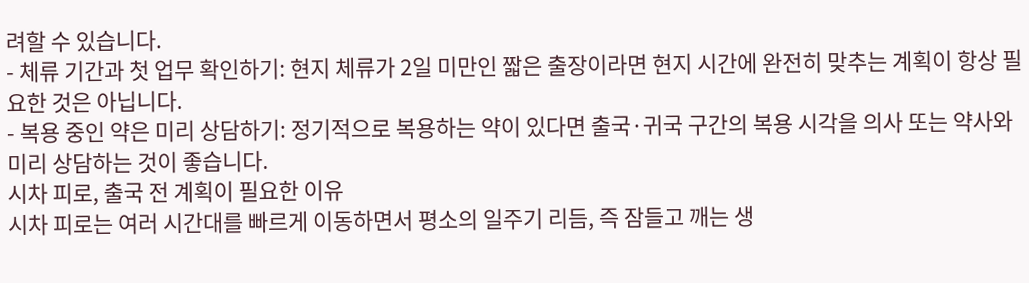려할 수 있습니다.
- 체류 기간과 첫 업무 확인하기: 현지 체류가 2일 미만인 짧은 출장이라면 현지 시간에 완전히 맞추는 계획이 항상 필요한 것은 아닙니다.
- 복용 중인 약은 미리 상담하기: 정기적으로 복용하는 약이 있다면 출국·귀국 구간의 복용 시각을 의사 또는 약사와 미리 상담하는 것이 좋습니다.
시차 피로, 출국 전 계획이 필요한 이유
시차 피로는 여러 시간대를 빠르게 이동하면서 평소의 일주기 리듬, 즉 잠들고 깨는 생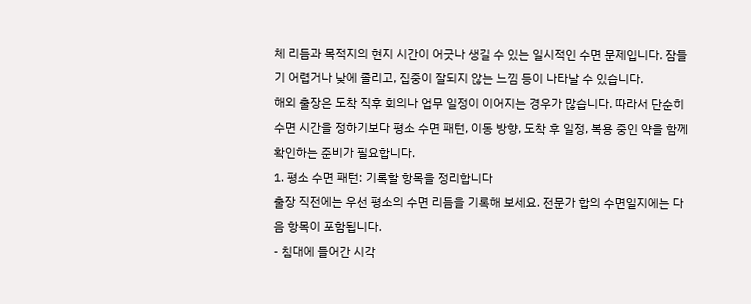체 리듬과 목적지의 현지 시간이 어긋나 생길 수 있는 일시적인 수면 문제입니다. 잠들기 어렵거나 낮에 졸리고, 집중이 잘되지 않는 느낌 등이 나타날 수 있습니다.
해외 출장은 도착 직후 회의나 업무 일정이 이어지는 경우가 많습니다. 따라서 단순히 수면 시간을 정하기보다 평소 수면 패턴, 이동 방향, 도착 후 일정, 복용 중인 약을 함께 확인하는 준비가 필요합니다.
1. 평소 수면 패턴: 기록할 항목을 정리합니다
출장 직전에는 우선 평소의 수면 리듬을 기록해 보세요. 전문가 합의 수면일지에는 다음 항목이 포함됩니다.
- 침대에 들어간 시각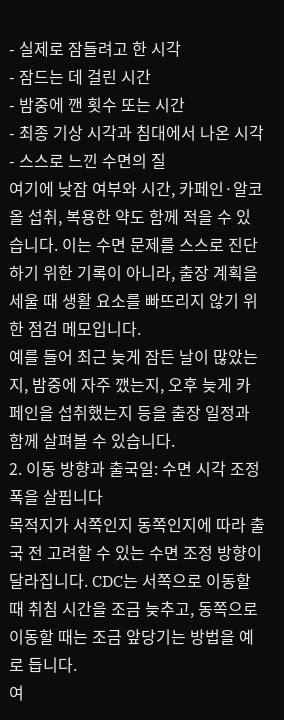- 실제로 잠들려고 한 시각
- 잠드는 데 걸린 시간
- 밤중에 깬 횟수 또는 시간
- 최종 기상 시각과 침대에서 나온 시각
- 스스로 느낀 수면의 질
여기에 낮잠 여부와 시간, 카페인·알코올 섭취, 복용한 약도 함께 적을 수 있습니다. 이는 수면 문제를 스스로 진단하기 위한 기록이 아니라, 출장 계획을 세울 때 생활 요소를 빠뜨리지 않기 위한 점검 메모입니다.
예를 들어 최근 늦게 잠든 날이 많았는지, 밤중에 자주 깼는지, 오후 늦게 카페인을 섭취했는지 등을 출장 일정과 함께 살펴볼 수 있습니다.
2. 이동 방향과 출국일: 수면 시각 조정 폭을 살핍니다
목적지가 서쪽인지 동쪽인지에 따라 출국 전 고려할 수 있는 수면 조정 방향이 달라집니다. CDC는 서쪽으로 이동할 때 취침 시간을 조금 늦추고, 동쪽으로 이동할 때는 조금 앞당기는 방법을 예로 듭니다.
여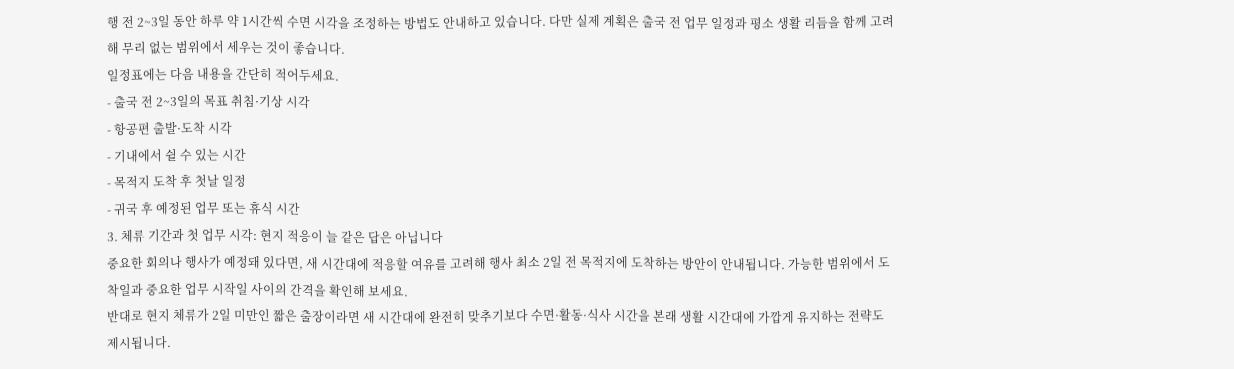행 전 2~3일 동안 하루 약 1시간씩 수면 시각을 조정하는 방법도 안내하고 있습니다. 다만 실제 계획은 출국 전 업무 일정과 평소 생활 리듬을 함께 고려해 무리 없는 범위에서 세우는 것이 좋습니다.
일정표에는 다음 내용을 간단히 적어두세요.
- 출국 전 2~3일의 목표 취침·기상 시각
- 항공편 출발·도착 시각
- 기내에서 쉴 수 있는 시간
- 목적지 도착 후 첫날 일정
- 귀국 후 예정된 업무 또는 휴식 시간
3. 체류 기간과 첫 업무 시각: 현지 적응이 늘 같은 답은 아닙니다
중요한 회의나 행사가 예정돼 있다면, 새 시간대에 적응할 여유를 고려해 행사 최소 2일 전 목적지에 도착하는 방안이 안내됩니다. 가능한 범위에서 도착일과 중요한 업무 시작일 사이의 간격을 확인해 보세요.
반대로 현지 체류가 2일 미만인 짧은 출장이라면 새 시간대에 완전히 맞추기보다 수면·활동·식사 시간을 본래 생활 시간대에 가깝게 유지하는 전략도 제시됩니다.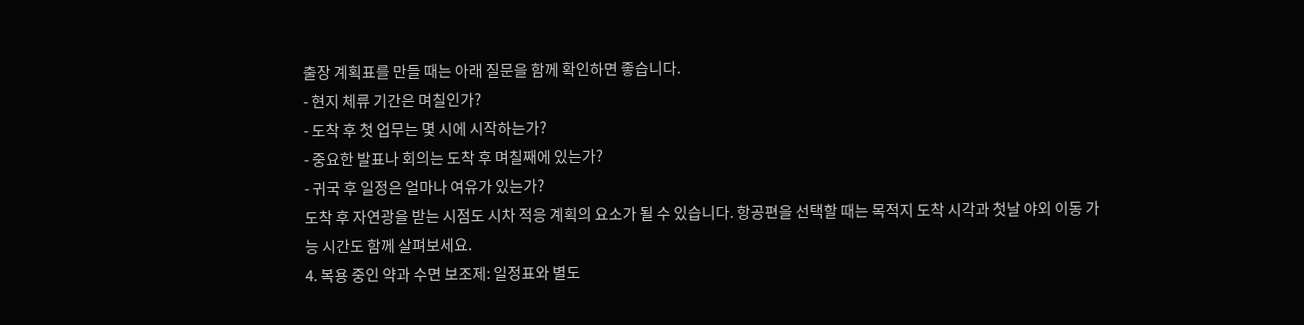출장 계획표를 만들 때는 아래 질문을 함께 확인하면 좋습니다.
- 현지 체류 기간은 며칠인가?
- 도착 후 첫 업무는 몇 시에 시작하는가?
- 중요한 발표나 회의는 도착 후 며칠째에 있는가?
- 귀국 후 일정은 얼마나 여유가 있는가?
도착 후 자연광을 받는 시점도 시차 적응 계획의 요소가 될 수 있습니다. 항공편을 선택할 때는 목적지 도착 시각과 첫날 야외 이동 가능 시간도 함께 살펴보세요.
4. 복용 중인 약과 수면 보조제: 일정표와 별도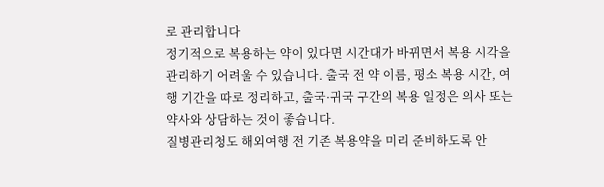로 관리합니다
정기적으로 복용하는 약이 있다면 시간대가 바뀌면서 복용 시각을 관리하기 어려울 수 있습니다. 출국 전 약 이름, 평소 복용 시간, 여행 기간을 따로 정리하고, 출국·귀국 구간의 복용 일정은 의사 또는 약사와 상담하는 것이 좋습니다.
질병관리청도 해외여행 전 기존 복용약을 미리 준비하도록 안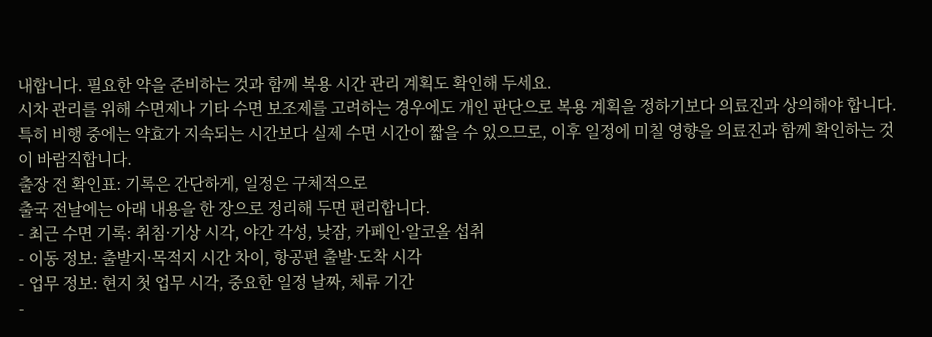내합니다. 필요한 약을 준비하는 것과 함께 복용 시간 관리 계획도 확인해 두세요.
시차 관리를 위해 수면제나 기타 수면 보조제를 고려하는 경우에도 개인 판단으로 복용 계획을 정하기보다 의료진과 상의해야 합니다. 특히 비행 중에는 약효가 지속되는 시간보다 실제 수면 시간이 짧을 수 있으므로, 이후 일정에 미칠 영향을 의료진과 함께 확인하는 것이 바람직합니다.
출장 전 확인표: 기록은 간단하게, 일정은 구체적으로
출국 전날에는 아래 내용을 한 장으로 정리해 두면 편리합니다.
- 최근 수면 기록: 취침·기상 시각, 야간 각성, 낮잠, 카페인·알코올 섭취
- 이동 정보: 출발지·목적지 시간 차이, 항공편 출발·도착 시각
- 업무 정보: 현지 첫 업무 시각, 중요한 일정 날짜, 체류 기간
-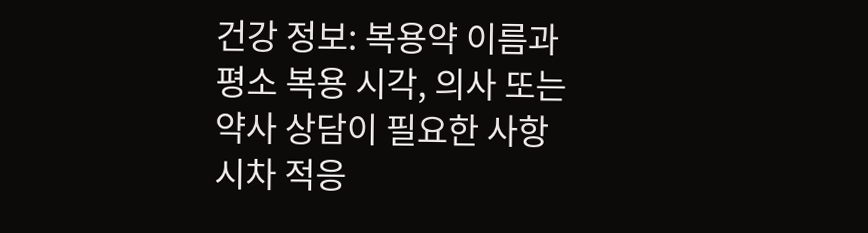건강 정보: 복용약 이름과 평소 복용 시각, 의사 또는 약사 상담이 필요한 사항
시차 적응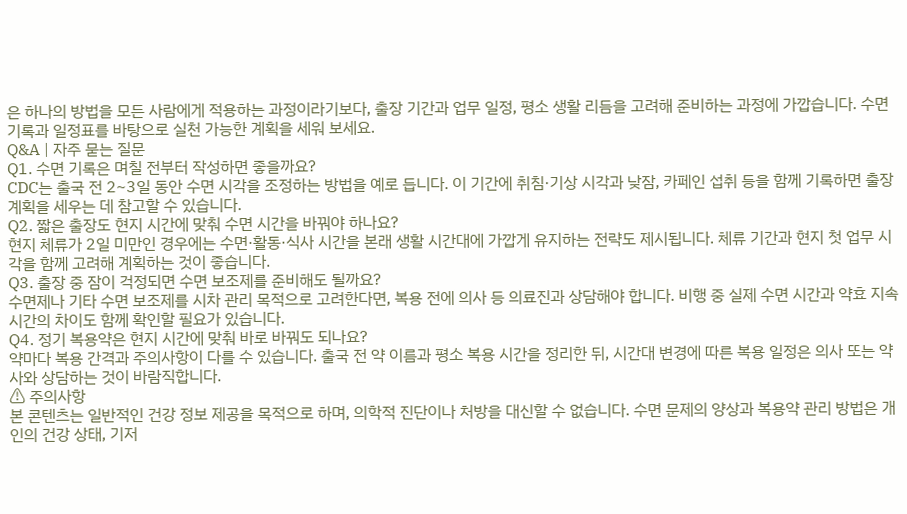은 하나의 방법을 모든 사람에게 적용하는 과정이라기보다, 출장 기간과 업무 일정, 평소 생활 리듬을 고려해 준비하는 과정에 가깝습니다. 수면 기록과 일정표를 바탕으로 실천 가능한 계획을 세워 보세요.
Q&A | 자주 묻는 질문
Q1. 수면 기록은 며칠 전부터 작성하면 좋을까요?
CDC는 출국 전 2~3일 동안 수면 시각을 조정하는 방법을 예로 듭니다. 이 기간에 취침·기상 시각과 낮잠, 카페인 섭취 등을 함께 기록하면 출장 계획을 세우는 데 참고할 수 있습니다.
Q2. 짧은 출장도 현지 시간에 맞춰 수면 시간을 바꿔야 하나요?
현지 체류가 2일 미만인 경우에는 수면·활동·식사 시간을 본래 생활 시간대에 가깝게 유지하는 전략도 제시됩니다. 체류 기간과 현지 첫 업무 시각을 함께 고려해 계획하는 것이 좋습니다.
Q3. 출장 중 잠이 걱정되면 수면 보조제를 준비해도 될까요?
수면제나 기타 수면 보조제를 시차 관리 목적으로 고려한다면, 복용 전에 의사 등 의료진과 상담해야 합니다. 비행 중 실제 수면 시간과 약효 지속시간의 차이도 함께 확인할 필요가 있습니다.
Q4. 정기 복용약은 현지 시간에 맞춰 바로 바꿔도 되나요?
약마다 복용 간격과 주의사항이 다를 수 있습니다. 출국 전 약 이름과 평소 복용 시간을 정리한 뒤, 시간대 변경에 따른 복용 일정은 의사 또는 약사와 상담하는 것이 바람직합니다.
⚠ 주의사항
본 콘텐츠는 일반적인 건강 정보 제공을 목적으로 하며, 의학적 진단이나 처방을 대신할 수 없습니다. 수면 문제의 양상과 복용약 관리 방법은 개인의 건강 상태, 기저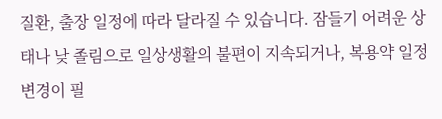질환, 출장 일정에 따라 달라질 수 있습니다. 잠들기 어려운 상태나 낮 졸림으로 일상생활의 불편이 지속되거나, 복용약 일정 변경이 필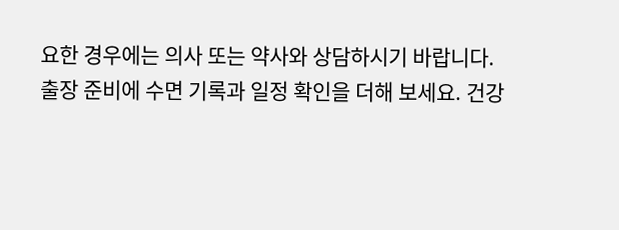요한 경우에는 의사 또는 약사와 상담하시기 바랍니다.
출장 준비에 수면 기록과 일정 확인을 더해 보세요. 건강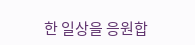한 일상을 응원합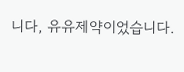니다, 유유제약이었습니다.